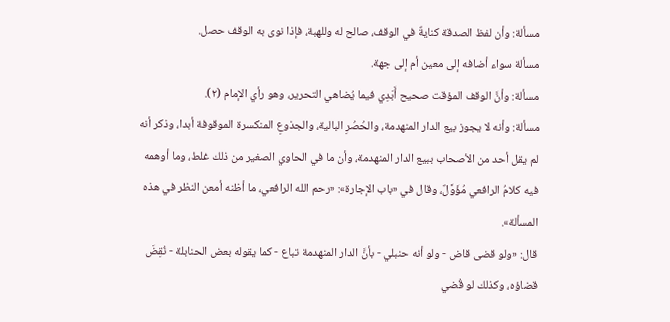مسألة: وأن لفظ الصدقة كنايةٌ في الوقف، صالح له وللهبة، فإذا نوى به الوقف حصل.
مسألة سواء أضافه إلى معين أم إلى جهة.
مسألة: وأنَّ الوقف المؤقت صحيح أَبَدِي فيما يُضاهي التحرير، وهو رأي الإمام (٢).
مسألة: وأنه لا يجوز بيع الدار المنهدمة، والحُصُرِ البالية، والجذوعِ المنكسرة الموقوفة أبدا، وذكر أنه لم يقل أحد من الأصحاب ببيع الدار المنهدمة، وأن ما في الحاوي الصغير من ذلك غلط، وما أوهمه فيه كلامُ الرافعي مُؤَوَّلٌ، وقال في «باب الإجارة»: «رحم الله الرافعي، ما أظنه أمعن النظر في هذه المسألة».
قال: «ولو قضى قاض - ولو أنه حنبلي - بأنَّ الدار المنهدمة تباع - كما يقوله بعض الحنابلة - نُقِضَ قضاؤه، وكذلك لو قُضي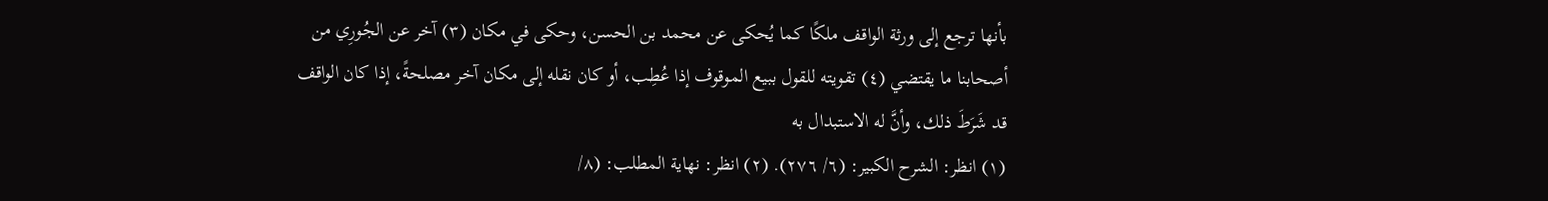بأنها ترجع إلى ورثة الواقف ملكًا كما يُحكى عن محمد بن الحسن، وحكى في مكان (٣) آخر عن الجُورِي من أصحابنا ما يقتضي (٤) تقويته للقول ببيع الموقوف إذا عُطِب، أو كان نقله إلى مكان آخر مصلحةً، إذا كان الواقف قد شَرَطَ ذلك، وأنَّ له الاستبدال به
(١) انظر: الشرح الكبير: (٦/ ٢٧٦). (٢) انظر: نهاية المطلب: (٨/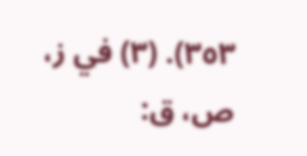٣٥٣). (٣) في ز، ص، ق: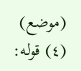(موضع) (٤) قوله: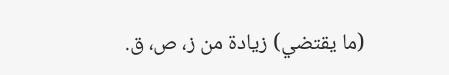(ما يقتضي) زيادة من ز، ص، ق.